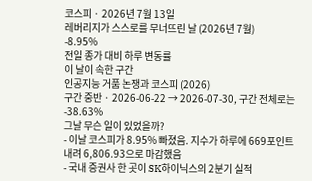코스피 · 2026년 7월 13일
레버리지가 스스로를 무너뜨린 날 (2026년 7월)
-8.95%
전일 종가 대비 하루 변동률
이 날이 속한 구간
인공지능 거품 논쟁과 코스피 (2026)
구간 중반 · 2026-06-22 → 2026-07-30, 구간 전체로는 -38.63%
그날 무슨 일이 있었을까?
- 이날 코스피가 8.95% 빠졌음. 지수가 하루에 669포인트 내려 6,806.93으로 마감했음
- 국내 증권사 한 곳이 SK하이닉스의 2분기 실적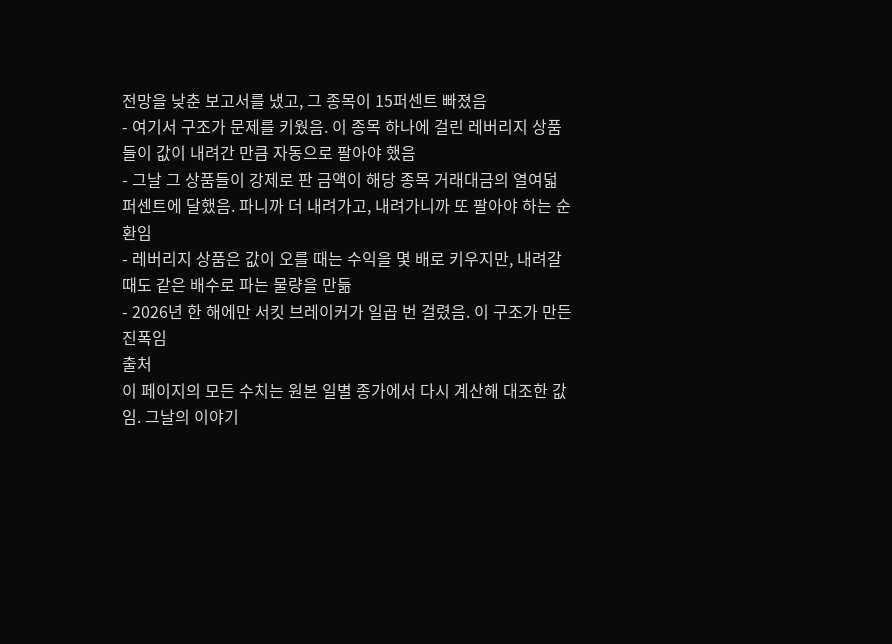전망을 낮춘 보고서를 냈고, 그 종목이 15퍼센트 빠졌음
- 여기서 구조가 문제를 키웠음. 이 종목 하나에 걸린 레버리지 상품들이 값이 내려간 만큼 자동으로 팔아야 했음
- 그날 그 상품들이 강제로 판 금액이 해당 종목 거래대금의 열여덟 퍼센트에 달했음. 파니까 더 내려가고, 내려가니까 또 팔아야 하는 순환임
- 레버리지 상품은 값이 오를 때는 수익을 몇 배로 키우지만, 내려갈 때도 같은 배수로 파는 물량을 만듦
- 2026년 한 해에만 서킷 브레이커가 일곱 번 걸렸음. 이 구조가 만든 진폭임
출처
이 페이지의 모든 수치는 원본 일별 종가에서 다시 계산해 대조한 값임. 그날의 이야기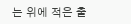는 위에 적은 출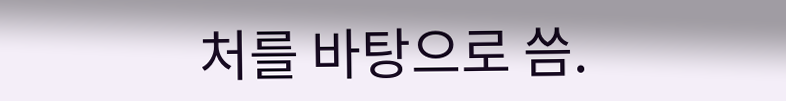처를 바탕으로 씀.